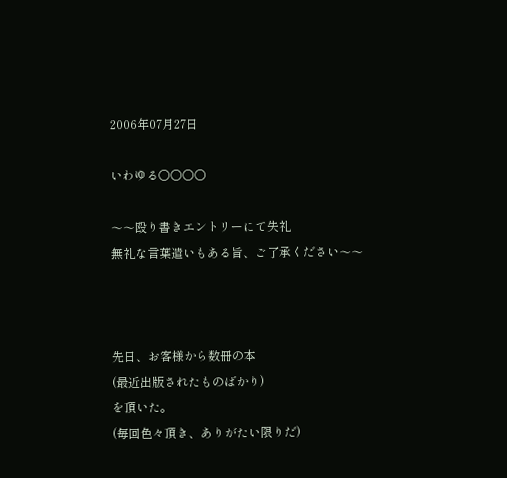2006年07月27日

いわゆる○○○○

〜〜殴り書きエントリーにて失礼
無礼な言葉遣いもある旨、ご了承ください〜〜



先日、お客様から数冊の本
(最近出版されたものばかり)
を頂いた。
(毎回色々頂き、ありがたい限りだ)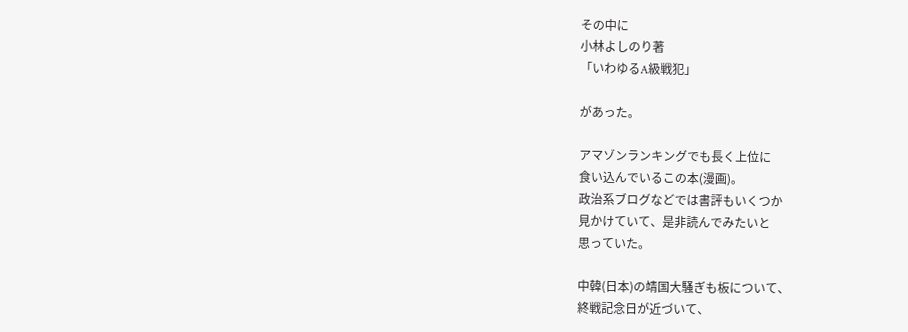その中に
小林よしのり著
「いわゆるA級戦犯」

があった。

アマゾンランキングでも長く上位に
食い込んでいるこの本(漫画)。
政治系ブログなどでは書評もいくつか
見かけていて、是非読んでみたいと
思っていた。

中韓(日本)の靖国大騒ぎも板について、
終戦記念日が近づいて、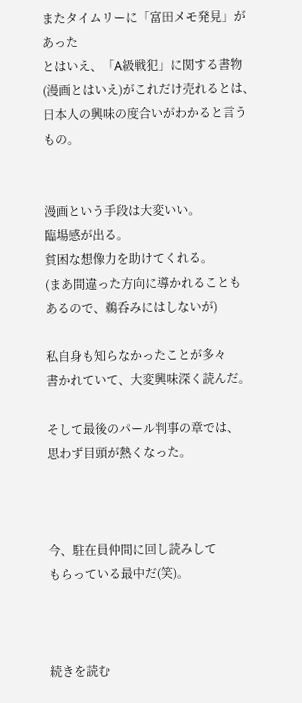またタイムリーに「富田メモ発見」があった
とはいえ、「A級戦犯」に関する書物
(漫画とはいえ)がこれだけ売れるとは、
日本人の興味の度合いがわかると言うもの。


漫画という手段は大変いい。
臨場感が出る。
貧困な想像力を助けてくれる。
(まあ間違った方向に導かれることも
あるので、鵜呑みにはしないが)

私自身も知らなかったことが多々
書かれていて、大変興味深く読んだ。

そして最後のパール判事の章では、
思わず目頭が熱くなった。



今、駐在員仲間に回し読みして
もらっている最中だ(笑)。



続きを読む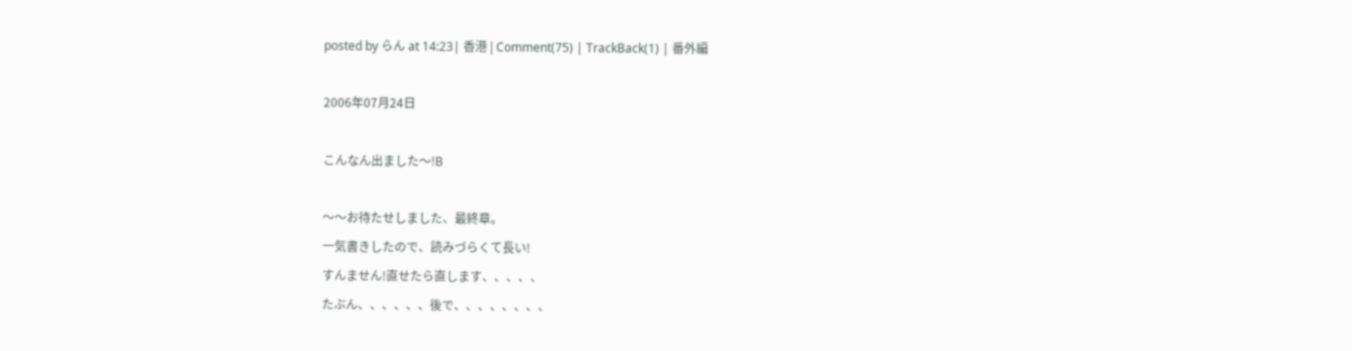posted by らん at 14:23| 香港 | Comment(75) | TrackBack(1) | 番外編

2006年07月24日

こんなん出ました〜!B

〜〜お待たせしました、最終章。
一気書きしたので、読みづらくて長い!
すんません!直せたら直します、、、、、
たぶん、、、、、、後で、、、、、、、、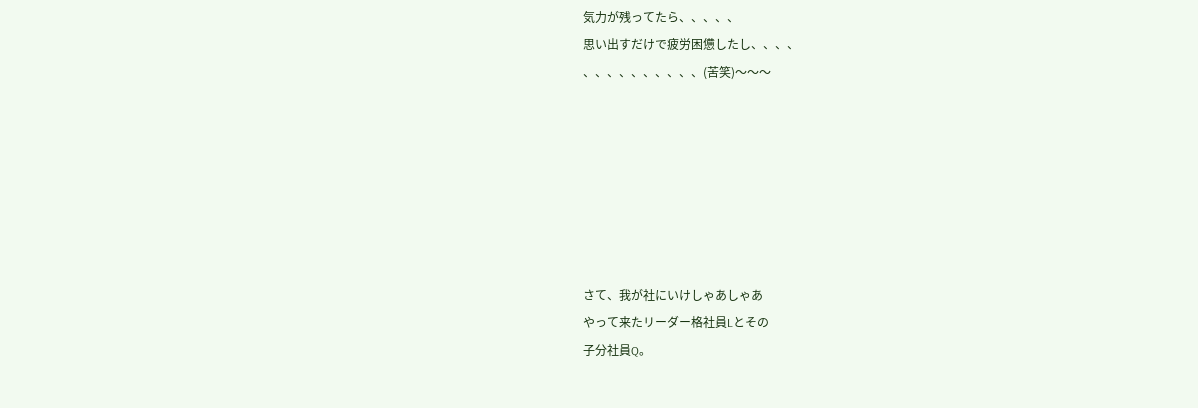気力が残ってたら、、、、、
思い出すだけで疲労困憊したし、、、、
、、、、、、、、、、(苦笑)〜〜〜







さて、我が社にいけしゃあしゃあ
やって来たリーダー格社員Lとその
子分社員Q。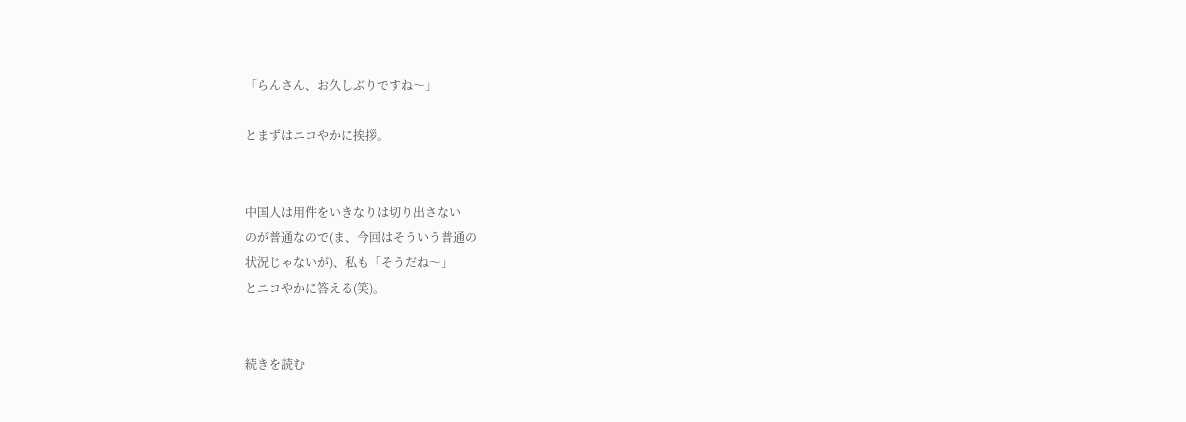「らんさん、お久しぶりですね〜」

とまずはニコやかに挨拶。


中国人は用件をいきなりは切り出さない
のが普通なので(ま、今回はそういう普通の
状況じゃないが)、私も「そうだね〜」
とニコやかに答える(笑)。


続きを読む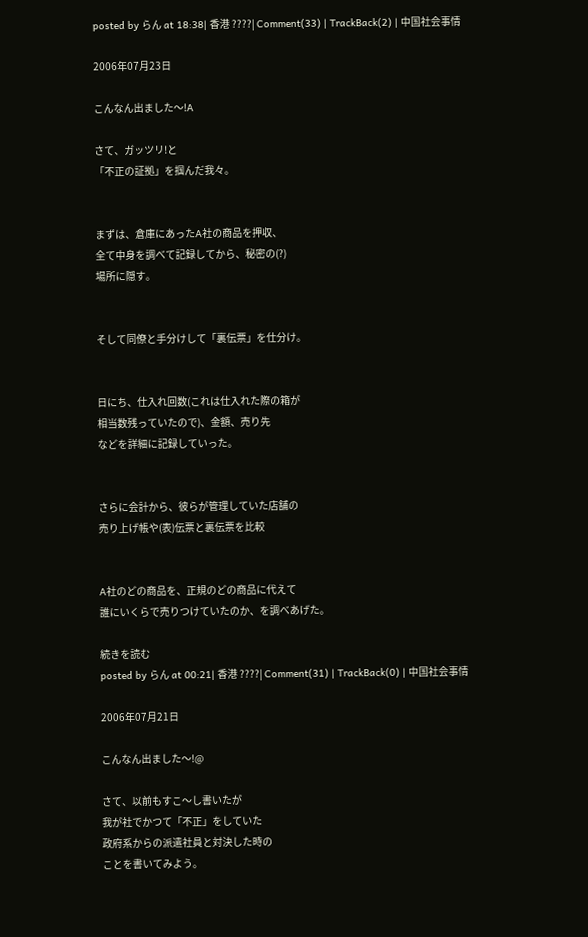posted by らん at 18:38| 香港 ????| Comment(33) | TrackBack(2) | 中国社会事情

2006年07月23日

こんなん出ました〜!A

さて、ガッツリ!と
「不正の証拠」を掴んだ我々。


まずは、倉庫にあったA社の商品を押収、
全て中身を調べて記録してから、秘密の(?)
場所に隠す。


そして同僚と手分けして「裏伝票」を仕分け。


日にち、仕入れ回数(これは仕入れた際の箱が
相当数残っていたので)、金額、売り先
などを詳細に記録していった。


さらに会計から、彼らが管理していた店舗の
売り上げ帳や(表)伝票と裏伝票を比較


A社のどの商品を、正規のどの商品に代えて
誰にいくらで売りつけていたのか、を調べあげた。

続きを読む
posted by らん at 00:21| 香港 ????| Comment(31) | TrackBack(0) | 中国社会事情

2006年07月21日

こんなん出ました〜!@

さて、以前もすこ〜し書いたが
我が社でかつて「不正」をしていた
政府系からの派遣社員と対決した時の
ことを書いてみよう。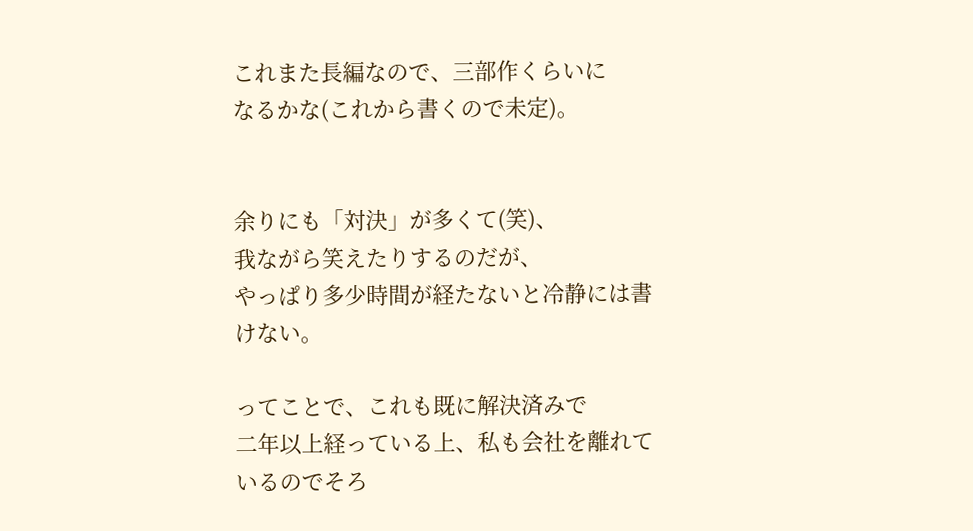これまた長編なので、三部作くらいに
なるかな(これから書くので未定)。


余りにも「対決」が多くて(笑)、
我ながら笑えたりするのだが、
やっぱり多少時間が経たないと冷静には書けない。

ってことで、これも既に解決済みで
二年以上経っている上、私も会社を離れて
いるのでそろ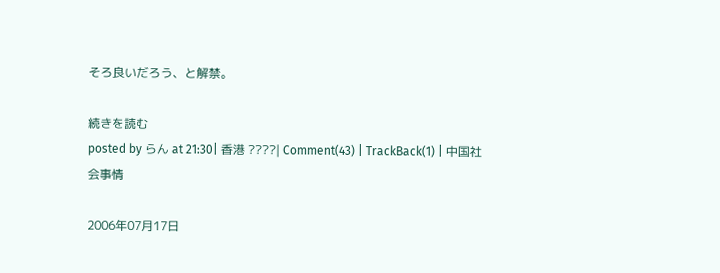そろ良いだろう、と解禁。

続きを読む
posted by らん at 21:30| 香港 ????| Comment(43) | TrackBack(1) | 中国社会事情

2006年07月17日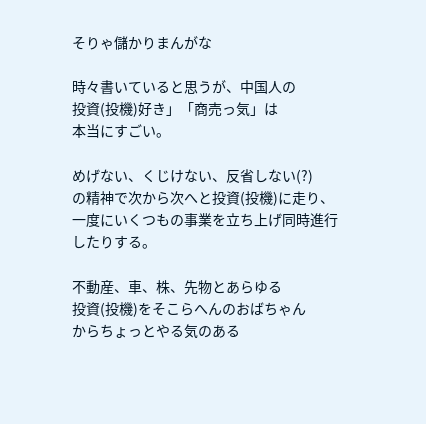そりゃ儲かりまんがな

時々書いていると思うが、中国人の
投資(投機)好き」「商売っ気」は
本当にすごい。

めげない、くじけない、反省しない(?)
の精神で次から次へと投資(投機)に走り、
一度にいくつもの事業を立ち上げ同時進行
したりする。

不動産、車、株、先物とあらゆる
投資(投機)をそこらへんのおばちゃん
からちょっとやる気のある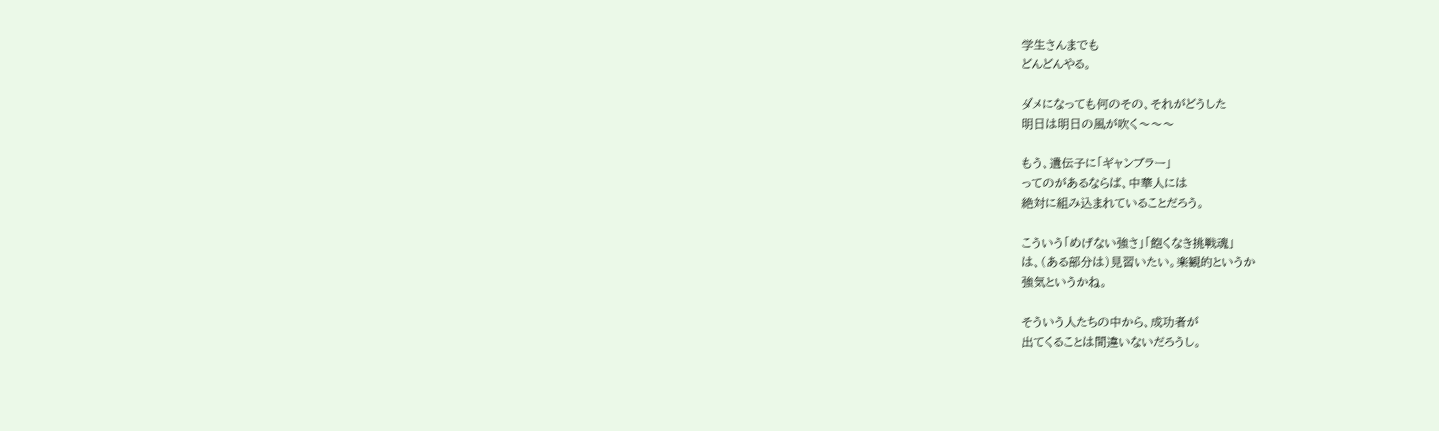学生さんまでも
どんどんやる。

ダメになっても何のその、それがどうした
明日は明日の風が吹く〜〜〜

もう、遺伝子に「ギャンブラー」
ってのがあるならば、中華人には
絶対に組み込まれていることだろう。

こういう「めげない強さ」「飽くなき挑戦魂」
は、(ある部分は)見習いたい。楽観的というか
強気というかね。

そういう人たちの中から、成功者が
出てくることは間違いないだろうし。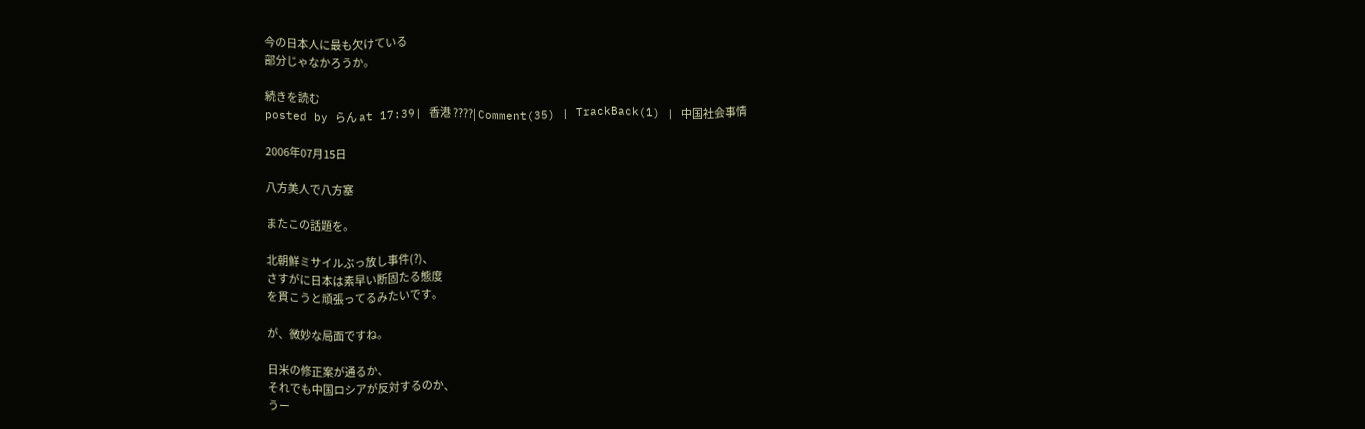今の日本人に最も欠けている
部分じゃなかろうか。

続きを読む
posted by らん at 17:39| 香港 ????| Comment(35) | TrackBack(1) | 中国社会事情

2006年07月15日

八方美人で八方塞

またこの話題を。

北朝鮮ミサイルぶっ放し事件(?)、
さすがに日本は素早い断固たる態度
を貫こうと頑張ってるみたいです。

が、微妙な局面ですね。

日米の修正案が通るか、
それでも中国ロシアが反対するのか、
うー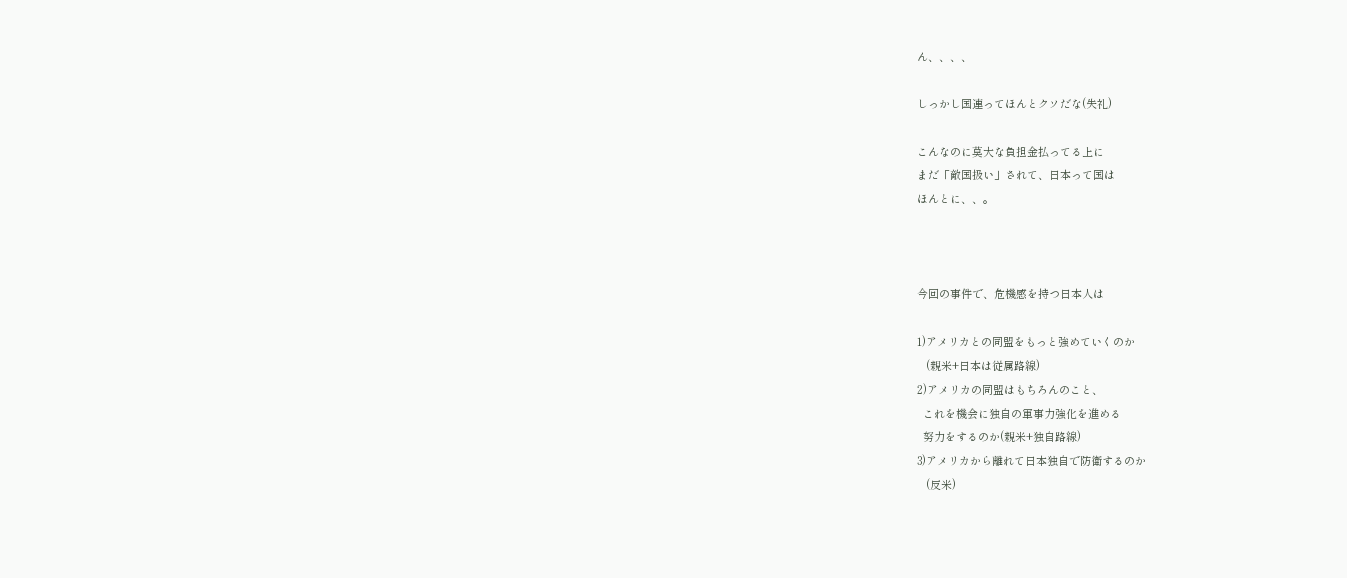ん、、、、

しっかし国連ってほんとクソだな(失礼)

こんなのに莫大な負担金払ってる上に
まだ「敵国扱い」されて、日本って国は
ほんとに、、。



今回の事件で、危機感を持つ日本人は

1)アメリカとの同盟をもっと強めていくのか
   (親米+日本は従属路線)
2)アメリカの同盟はもちろんのこと、
  これを機会に独自の軍事力強化を進める
  努力をするのか(親米+独自路線)
3)アメリカから離れて日本独自で防衛するのか
   (反米)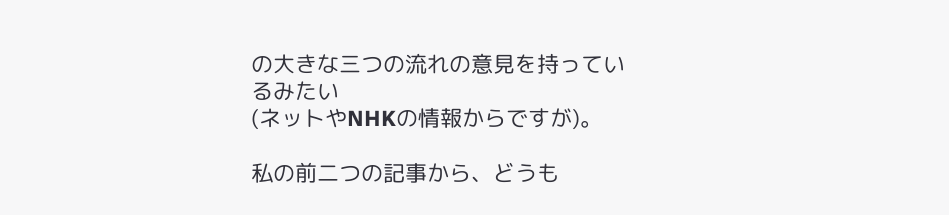の大きな三つの流れの意見を持っているみたい
(ネットやNHKの情報からですが)。

私の前二つの記事から、どうも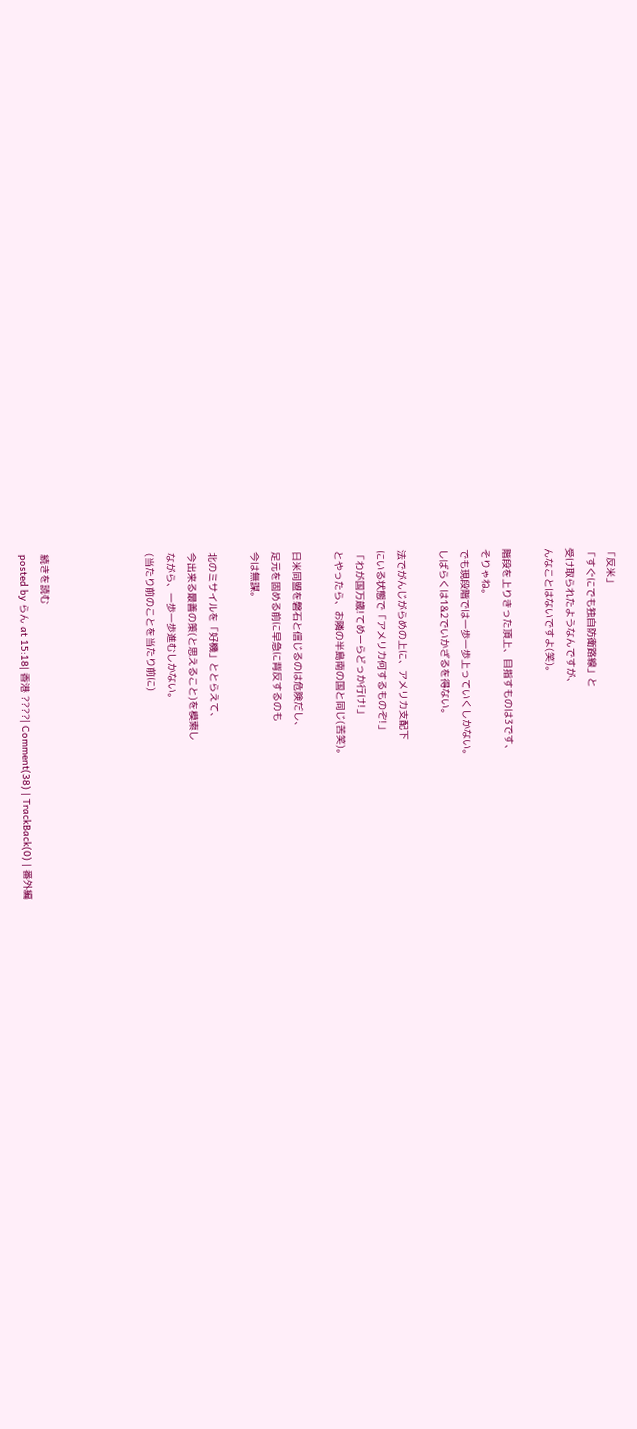「反米」
「すぐにでも独自防衛路線」と
受け取られたようなんですが、
んなことはないですよ(笑)。

階段を上りきった頂上、目指すものは3です、
そりゃね。
でも現段階では一歩一歩上っていくしかない。
しばらくは1&2でいかざるを得ない。

法でがんじがらめの上に、アメリカ支配下
にいる状態で「アメリカ何するものぞ!」
「わが国万歳!てめーらどっか行け!」
とやったら、お隣の半島南の国と同じ(苦笑)。

日米同盟を磐石と信じるのは危険だし、
足元を固める前に早急に背反するのも
今は無謀。

北のミサイルを「好機」ととらえて、
今出来る最善の策(と思えること)を模索し
ながら、一歩一歩進むしかない。
(当たり前のことを当たり前に)




続きを読む
posted by らん at 15:18| 香港 ????| Comment(38) | TrackBack(0) | 番外編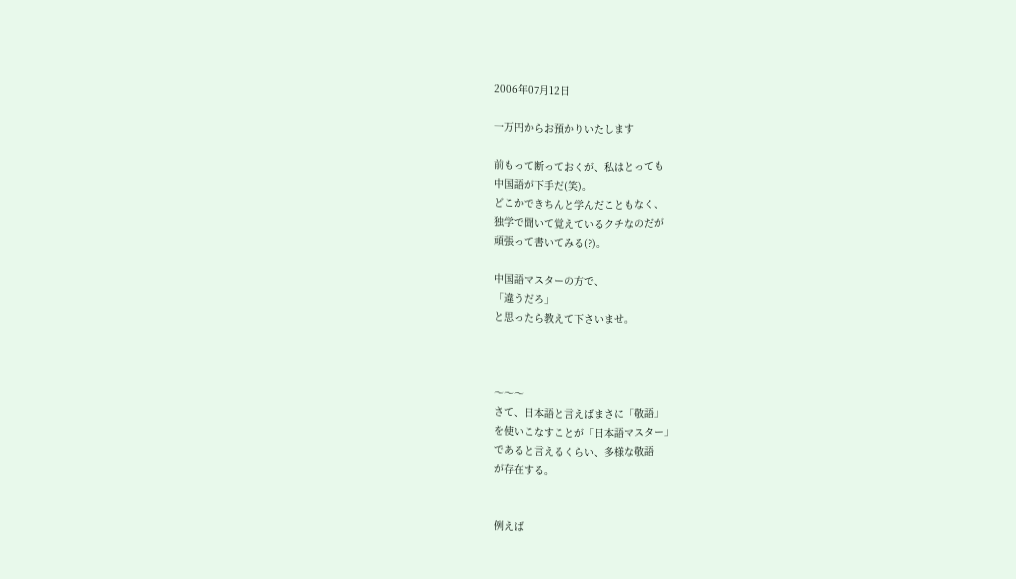2006年07月12日

一万円からお預かりいたします

前もって断っておくが、私はとっても
中国語が下手だ(笑)。
どこかできちんと学んだこともなく、
独学で聞いて覚えているクチなのだが
頑張って書いてみる(?)。

中国語マスターの方で、
「違うだろ」
と思ったら教えて下さいませ。



〜〜〜
さて、日本語と言えばまさに「敬語」
を使いこなすことが「日本語マスター」
であると言えるくらい、多様な敬語
が存在する。


例えば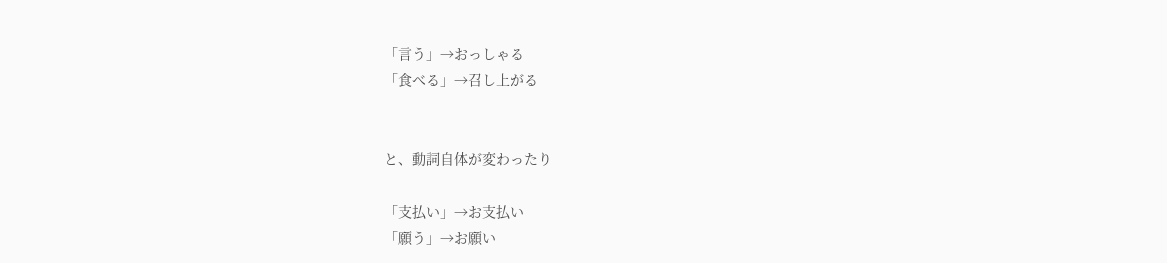「言う」→おっしゃる
「食べる」→召し上がる


と、動詞自体が変わったり

「支払い」→お支払い
「願う」→お願い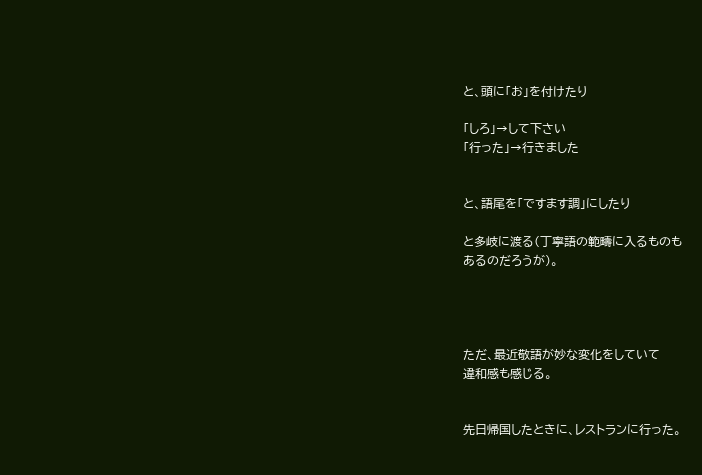と、頭に「お」を付けたり

「しろ」→して下さい
「行った」→行きました


と、語尾を「ですます調」にしたり

と多岐に渡る(丁寧語の範疇に入るものも
あるのだろうが)。




ただ、最近敬語が妙な変化をしていて
違和感も感じる。


先日帰国したときに、レストランに行った。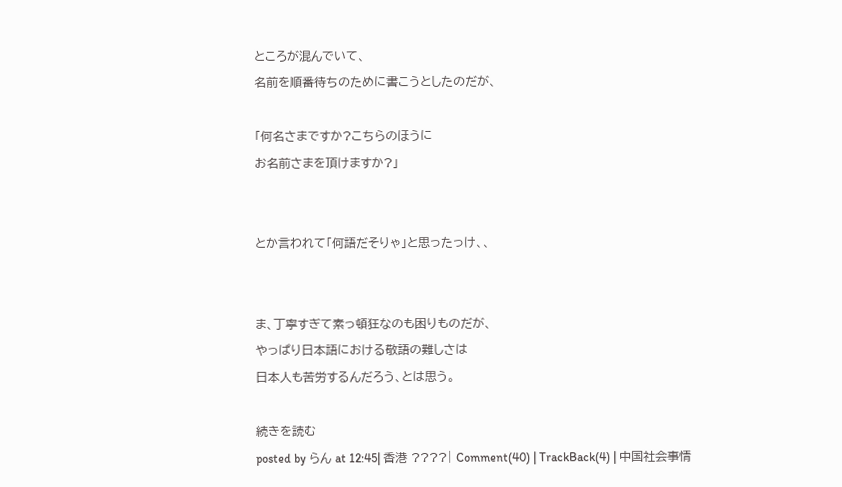ところが混んでいて、
名前を順番待ちのために書こうとしたのだが、

「何名さまですか?こちらのほうに
お名前さまを頂けますか?」


とか言われて「何語だそりゃ」と思ったっけ、、


ま、丁寧すぎて素っ頓狂なのも困りものだが、
やっぱり日本語における敬語の難しさは
日本人も苦労するんだろう、とは思う。

続きを読む
posted by らん at 12:45| 香港 ????| Comment(40) | TrackBack(4) | 中国社会事情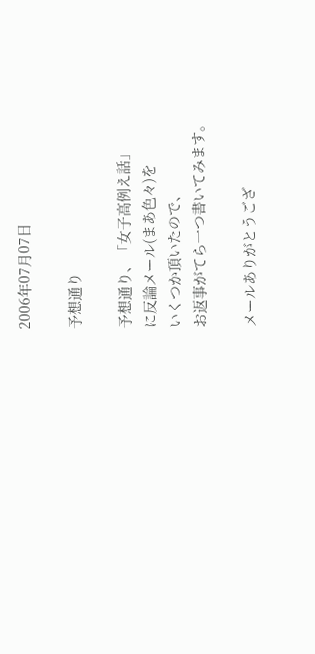2006年07月07日

予想通り

予想通り、「女子高例え話」
に反論メール(まあ色々)を
いくつか頂いたので、
お返事がてら一つ書いてみます。

メールありがとうござ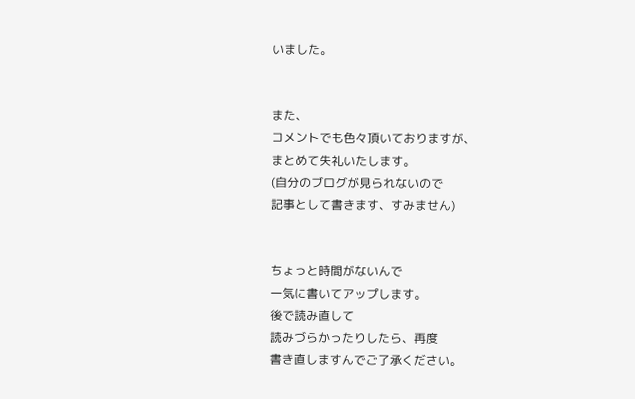いました。


また、
コメントでも色々頂いておりますが、
まとめて失礼いたします。
(自分のブログが見られないので
記事として書きます、すみません)


ちょっと時間がないんで
一気に書いてアップします。
後で読み直して
読みづらかったりしたら、再度
書き直しますんでご了承ください。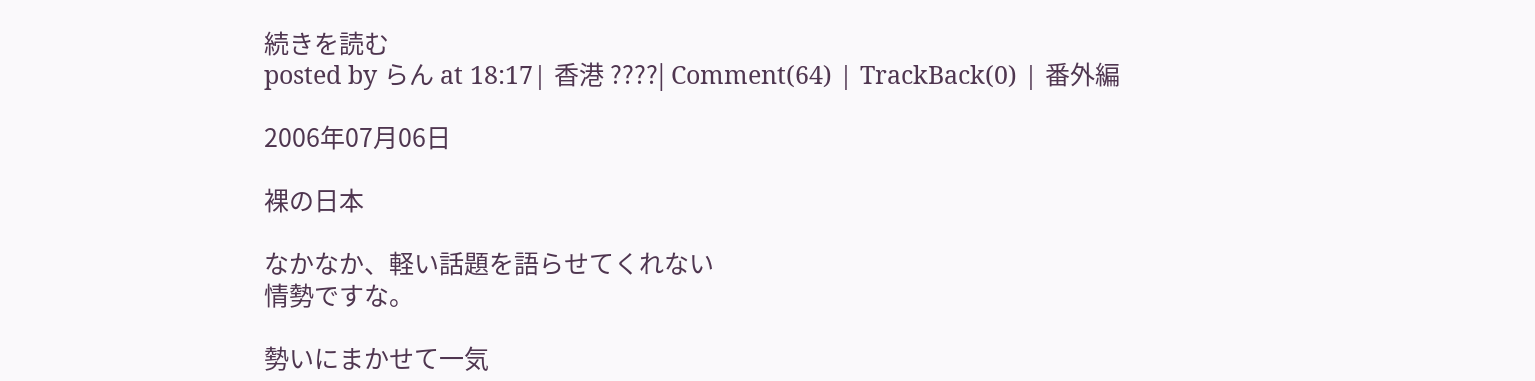続きを読む
posted by らん at 18:17| 香港 ????| Comment(64) | TrackBack(0) | 番外編

2006年07月06日

裸の日本

なかなか、軽い話題を語らせてくれない
情勢ですな。

勢いにまかせて一気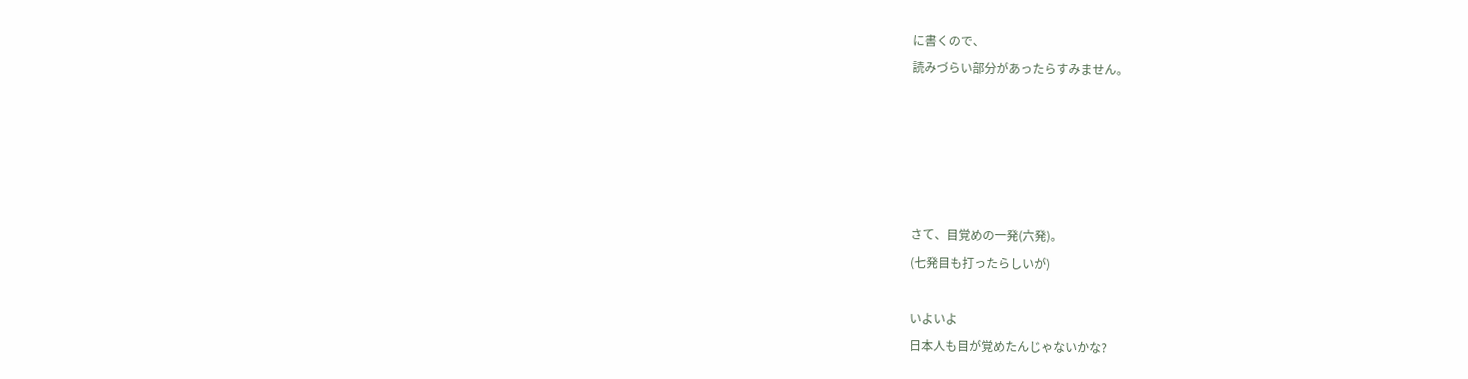に書くので、
読みづらい部分があったらすみません。





さて、目覚めの一発(六発)。
(七発目も打ったらしいが)

いよいよ
日本人も目が覚めたんじゃないかな?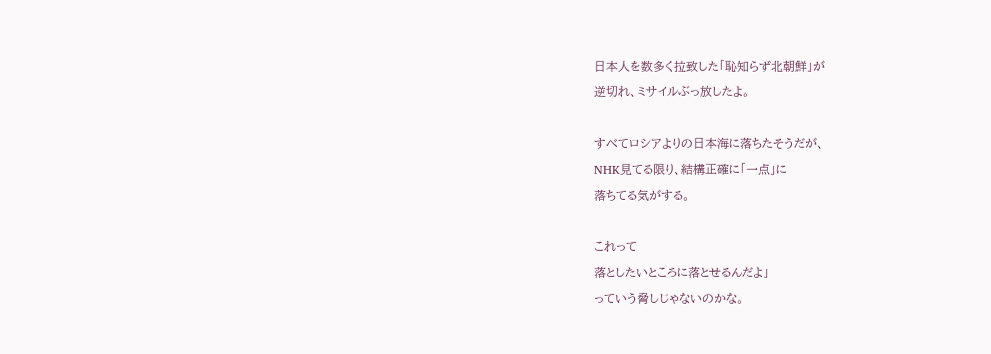日本人を数多く拉致した「恥知らず北朝鮮」が
逆切れ、ミサイルぶっ放したよ。

すべてロシアよりの日本海に落ちたそうだが、
NHK見てる限り、結構正確に「一点」に
落ちてる気がする。

これって
落としたいところに落とせるんだよ」
っていう脅しじゃないのかな。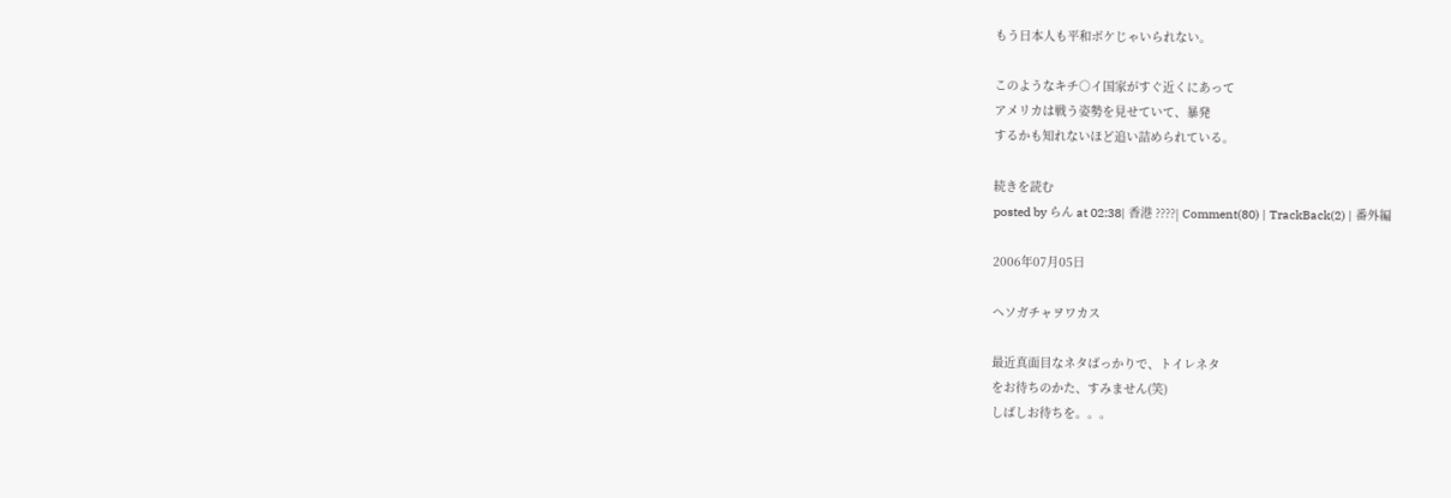もう日本人も平和ボケじゃいられない。

このようなキチ○イ国家がすぐ近くにあって
アメリカは戦う姿勢を見せていて、暴発
するかも知れないほど追い詰められている。

続きを読む
posted by らん at 02:38| 香港 ????| Comment(80) | TrackBack(2) | 番外編

2006年07月05日

ヘソガチャヲワカス

最近真面目なネタばっかりで、トイレネタ
をお待ちのかた、すみません(笑)
しばしお待ちを。。。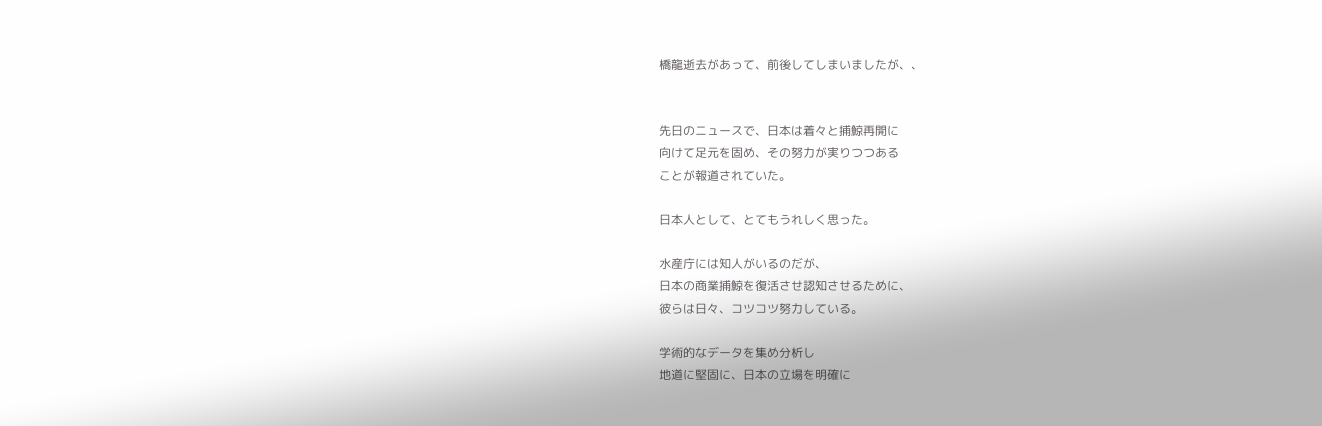橋龍逝去があって、前後してしまいましたが、、


先日のニュースで、日本は着々と捕鯨再開に
向けて足元を固め、その努力が実りつつある
ことが報道されていた。

日本人として、とてもうれしく思った。

水産庁には知人がいるのだが、
日本の商業捕鯨を復活させ認知させるために、
彼らは日々、コツコツ努力している。

学術的なデータを集め分析し
地道に堅固に、日本の立場を明確に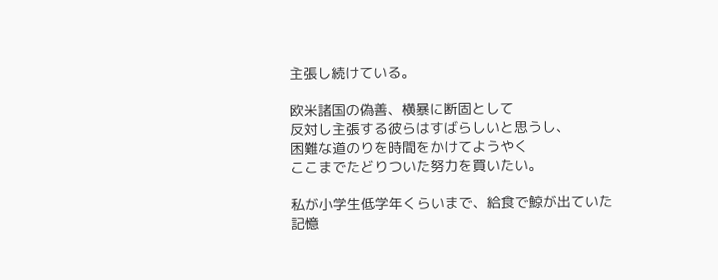主張し続けている。

欧米諸国の偽善、横暴に断固として
反対し主張する彼らはすばらしいと思うし、
困難な道のりを時間をかけてようやく
ここまでたどりついた努力を買いたい。

私が小学生低学年くらいまで、給食で鯨が出ていた
記憶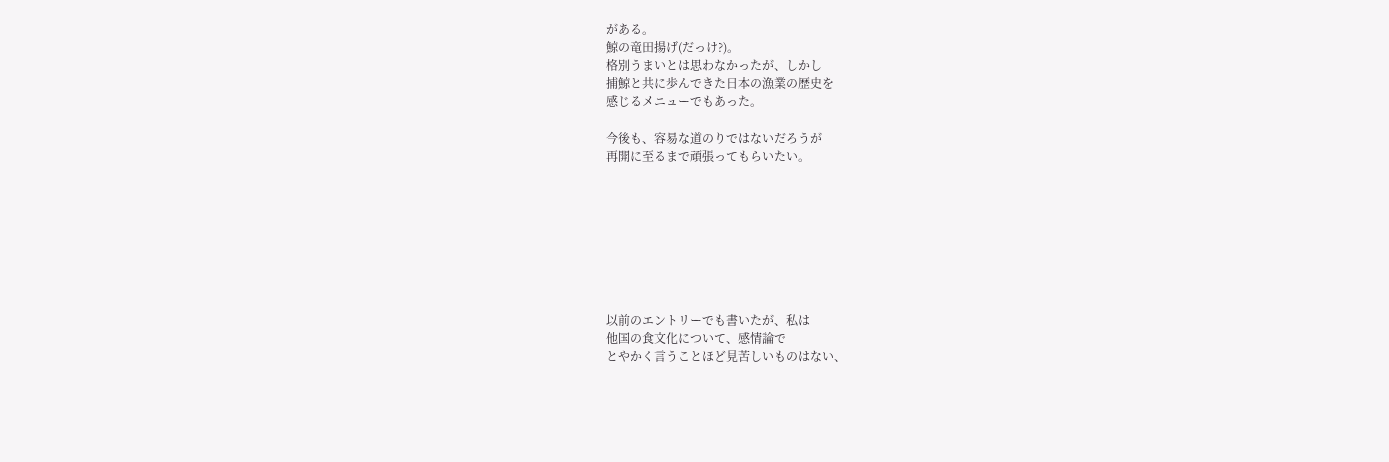がある。
鯨の竜田揚げ(だっけ?)。
格別うまいとは思わなかったが、しかし
捕鯨と共に歩んできた日本の漁業の歴史を
感じるメニューでもあった。

今後も、容易な道のりではないだろうが
再開に至るまで頑張ってもらいたい。








以前のエントリーでも書いたが、私は
他国の食文化について、感情論で
とやかく言うことほど見苦しいものはない、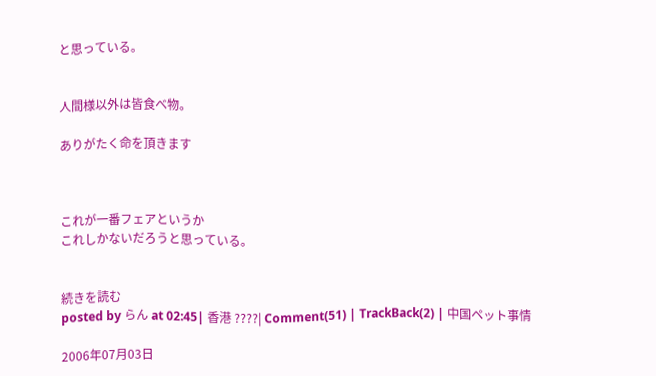と思っている。


人間様以外は皆食べ物。

ありがたく命を頂きます



これが一番フェアというか
これしかないだろうと思っている。


続きを読む
posted by らん at 02:45| 香港 ????| Comment(51) | TrackBack(2) | 中国ペット事情

2006年07月03日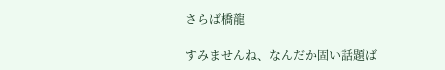さらば橋龍

すみませんね、なんだか固い話題ば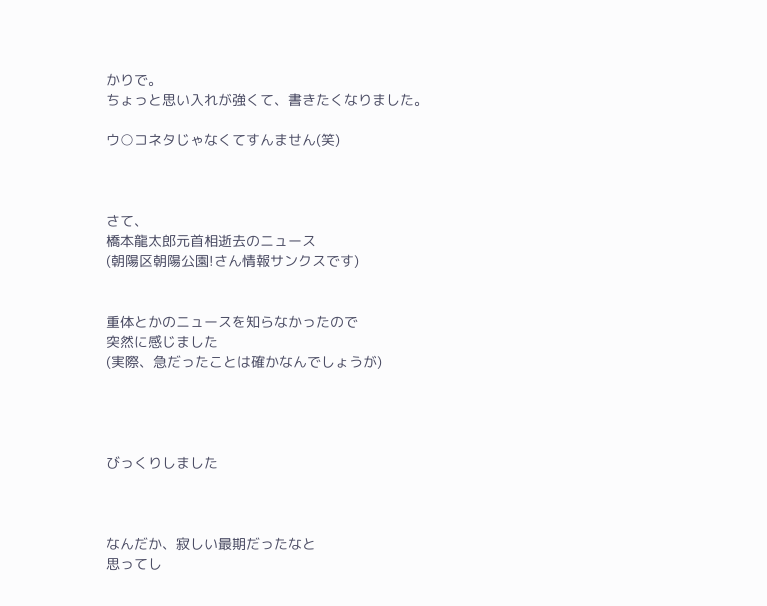かりで。
ちょっと思い入れが強くて、書きたくなりました。

ウ○コネタじゃなくてすんません(笑)



さて、
橋本龍太郎元首相逝去のニュース
(朝陽区朝陽公園!さん情報サンクスです)


重体とかのニュースを知らなかったので
突然に感じました
(実際、急だったことは確かなんでしょうが)




びっくりしました



なんだか、寂しい最期だったなと
思ってし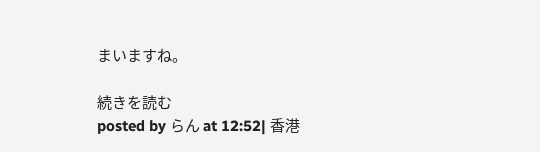まいますね。

続きを読む
posted by らん at 12:52| 香港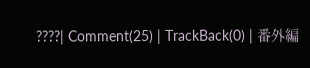????| Comment(25) | TrackBack(0) | 番外編